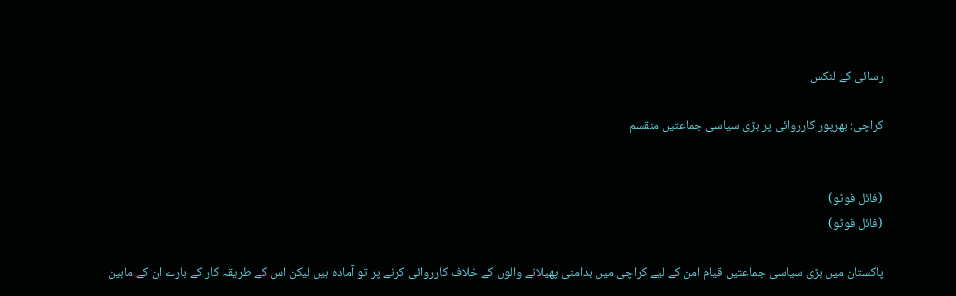رسائی کے لنکس

کراچی: بھرپور کارروائی پر بڑی سیاسی جماعتیں منقسم


(فائل فوٹو)
(فائل فوٹو)

پاکستان میں بڑی سیاسی جماعتیں قیام امن کے لیے کراچی میں بدامنی پھیلانے والوں کے خلاف کارروائی کرنے پر تو آمادہ ہیں لیکن اس کے طریقہ کار کے بارے ان کے مابین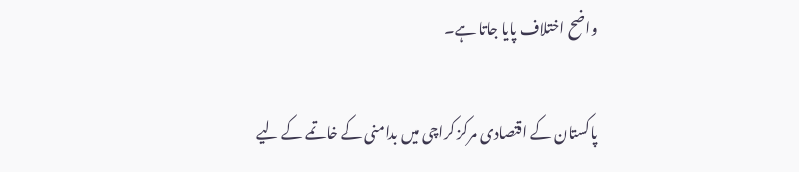واضح اختلاف پایا جاتا ہے۔

پاکستان کے اقتصادی مرکز کراچی میں بدامنی کے خاتمے کے لیے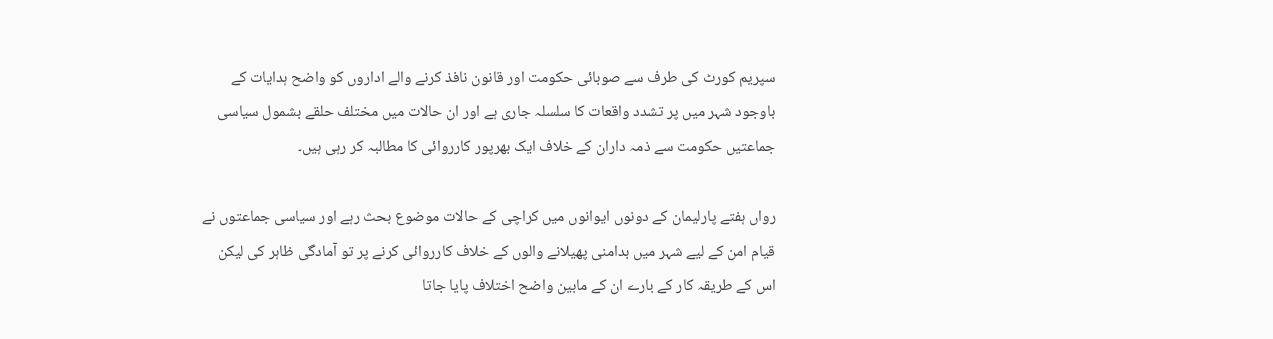سپریم کورٹ کی طرف سے صوبائی حکومت اور قانون نافذ کرنے والے اداروں کو واضح ہدایات کے باوجود شہر میں پر تشدد واقعات کا سلسلہ جاری ہے اور ان حالات میں مختلف حلقے بشمول سیاسی جماعتیں حکومت سے ذمہ داران کے خلاف ایک بھرپور کارروائی کا مطالبہ کر رہی ہیں۔

رواں ہفتے پارلیمان کے دونوں ایوانوں میں کراچی کے حالات موضوع بحث رہے اور سیاسی جماعتوں نے قیام امن کے لیے شہر میں بدامنی پھیلانے والوں کے خلاف کارروائی کرنے پر تو آمادگی ظاہر کی لیکن اس کے طریقہ کار کے بارے ان کے مابین واضح اختلاف پایا جاتا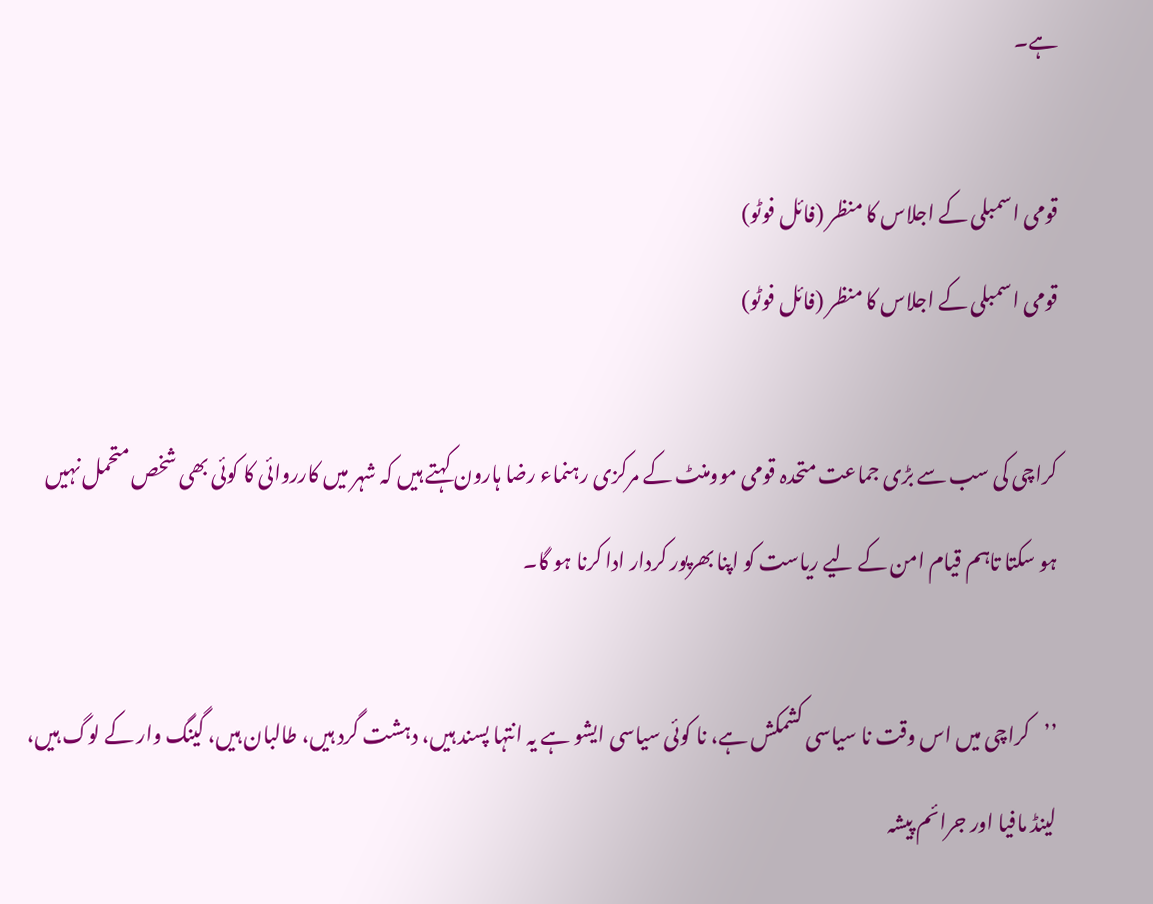ہے۔

قومی اسمبلی کے اجلاس کا منظر (فائل فوٹو)
قومی اسمبلی کے اجلاس کا منظر (فائل فوٹو)

کراچی کی سب سے بڑی جماعت متحدہ قومی موومنٹ کے مرکزی رہنماء رضا ہارون کہتے ہیں کہ شہر میں کارروائی کا کوئی بھی شخص متحمل نہیں ہو سکتا تاہم قیام امن کے لیے ریاست کو اپنا بھرپور کردار ادا کرنا ہو گا۔

’’کراچی میں اس وقت نا سیاسی کشمکش ہے، نا کوئی سیاسی ایشو ہے یہ انتہا پسند ہیں، دہشت گرد ہیں، طالبان ہیں، گینگ وار کے لوگ ہیں، لینڈ مافیا اور جرائم پیشہ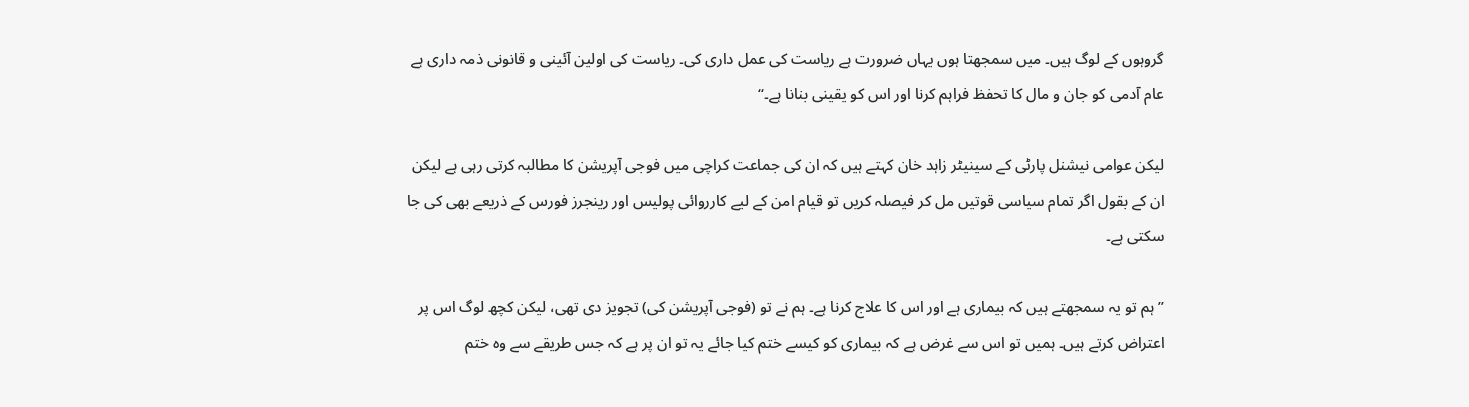گروہوں کے لوگ ہیں۔ میں سمجھتا ہوں یہاں ضرورت ہے ریاست کی عمل داری کی۔ ریاست کی اولین آئینی و قانونی ذمہ داری ہے عام آدمی کو جان و مال کا تحفظ فراہم کرنا اور اس کو یقینی بنانا ہے۔‘‘

لیکن عوامی نیشنل پارٹی کے سینیٹر زاہد خان کہتے ہیں کہ ان کی جماعت کراچی میں فوجی آپریشن کا مطالبہ کرتی رہی ہے لیکن ان کے بقول اگر تمام سیاسی قوتیں مل کر فیصلہ کریں تو قیام امن کے لیے کارروائی پولیس اور رینجرز فورس کے ذریعے بھی کی جا سکتی ہے۔

’’ہم تو یہ سمجھتے ہیں کہ بیماری ہے اور اس کا علاج کرنا ہے۔ ہم نے تو (فوجی آپریشن کی) تجویز دی تھی، لیکن کچھ لوگ اس پر اعتراض کرتے ہیں۔ ہمیں تو اس سے غرض ہے کہ بیماری کو کیسے ختم کیا جائے یہ تو ان پر ہے کہ جس طریقے سے وہ ختم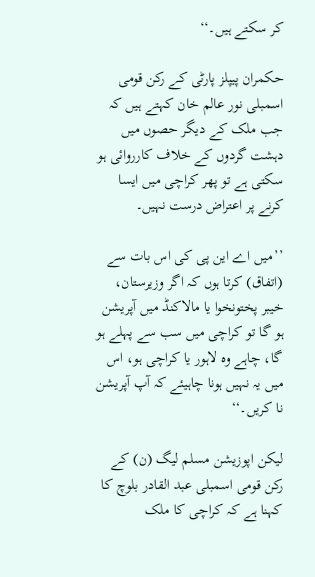کر سکتے ہیں۔‘‘

حکمران پیپلز پارٹی کے رکن قومی اسمبلی نور عالم خان کہتے ہیں کہ جب ملک کے دیگر حصوں میں دہشت گردوں کے خلاف کارروائی ہو سکتی ہے تو پھر کراچی میں ایسا کرنے پر اعتراض درست نہیں۔

’’میں اے این پی کی اس بات سے (اتفاق) کرتا ہوں کہ اگر وزیرستان، خیبر پختونخوا یا مالاکنڈ میں آپریشن ہو گا تو کراچی میں سب سے پہلے ہو گا، چاہے وہ لاہور یا کراچی ہو، اس میں یہ نہیں ہونا چاہیئے کہ آپ آپریشن نا کریں۔‘‘

لیکن اپوزیشن مسلم لیگ (ن) کے رکن قومی اسمبلی عبد القادر بلوچ کا کہنا ہے کہ کراچی کا ملک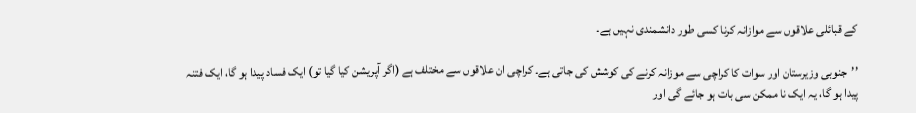کے قبائلی علاقوں سے موازانہ کرنا کسی طور دانشمندی نہیں ہے۔

’’جنوبی وزیرستان اور سوات کا کراچی سے موزانہ کرنے کی کوشش کی جاتی ہے۔ کراچی ان علاقوں سے مختلف ہے (اگر آپریشن کیا گیا تو) ایک فساد پیدا ہو گا، ایک فتنہ پیدا ہو گا، یہ ایک نا ممکن سی بات ہو جائے گی اور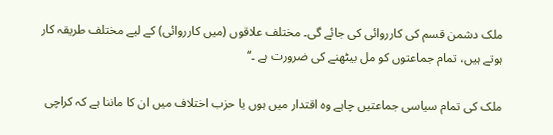ملک دشمن قسم کی کارروائی کی جائے گی۔ مختلف علاقوں (میں کارروائی) کے لیے مختلف طریقہ کار ہوتے ہیں، تمام جماعتوں کو مل بیٹھنے کی ضرورت ہے ۔‘‘

ملک کی تمام سیاسی جماعتیں چاہے وہ اقتدار میں ہوں یا حزب اختلاف میں ان کا ماننا ہے کہ کراچی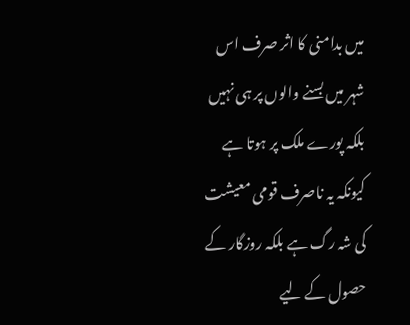میں بدامنی کا اثر صرف اس شہر میں بسنے والوں پر ہی نہیں بلکہ پورے ملک پر ہوتا ہے کیونکہ یہ ناصرف قومی معیشت کی شہ رگ ہے بلکہ روزگار کے حصول کے لیے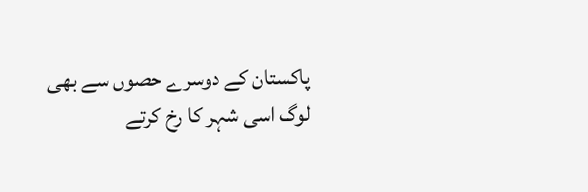پاکستان کے دوسرے حصوں سے بھی لوگ اسی شہر کا رخ کرتے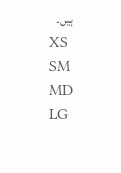ہیں۔
XS
SM
MD
LG